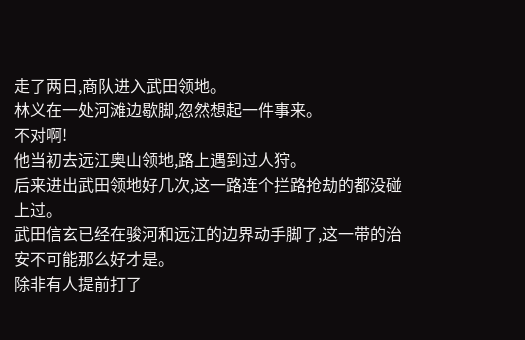走了两日,商队进入武田领地。
林义在一处河滩边歇脚,忽然想起一件事来。
不对啊!
他当初去远江奥山领地,路上遇到过人狩。
后来进出武田领地好几次,这一路连个拦路抢劫的都没碰上过。
武田信玄已经在骏河和远江的边界动手脚了,这一带的治安不可能那么好才是。
除非有人提前打了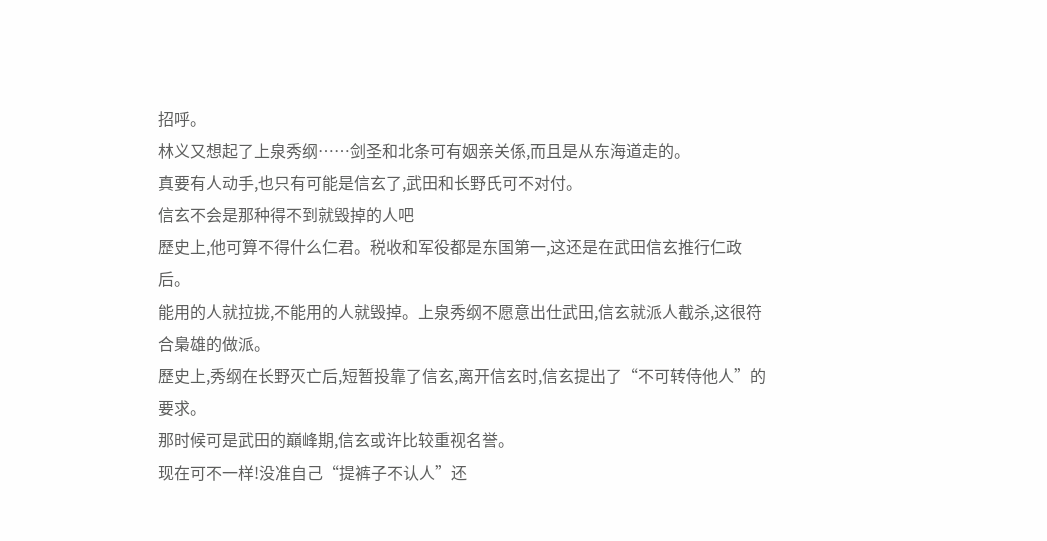招呼。
林义又想起了上泉秀纲……剑圣和北条可有姻亲关係,而且是从东海道走的。
真要有人动手,也只有可能是信玄了,武田和长野氏可不对付。
信玄不会是那种得不到就毁掉的人吧
歷史上,他可算不得什么仁君。税收和军役都是东国第一,这还是在武田信玄推行仁政后。
能用的人就拉拢,不能用的人就毁掉。上泉秀纲不愿意出仕武田,信玄就派人截杀,这很符合梟雄的做派。
歷史上,秀纲在长野灭亡后,短暂投靠了信玄,离开信玄时,信玄提出了“不可转侍他人”的要求。
那时候可是武田的巔峰期,信玄或许比较重视名誉。
现在可不一样!没准自己“提裤子不认人”还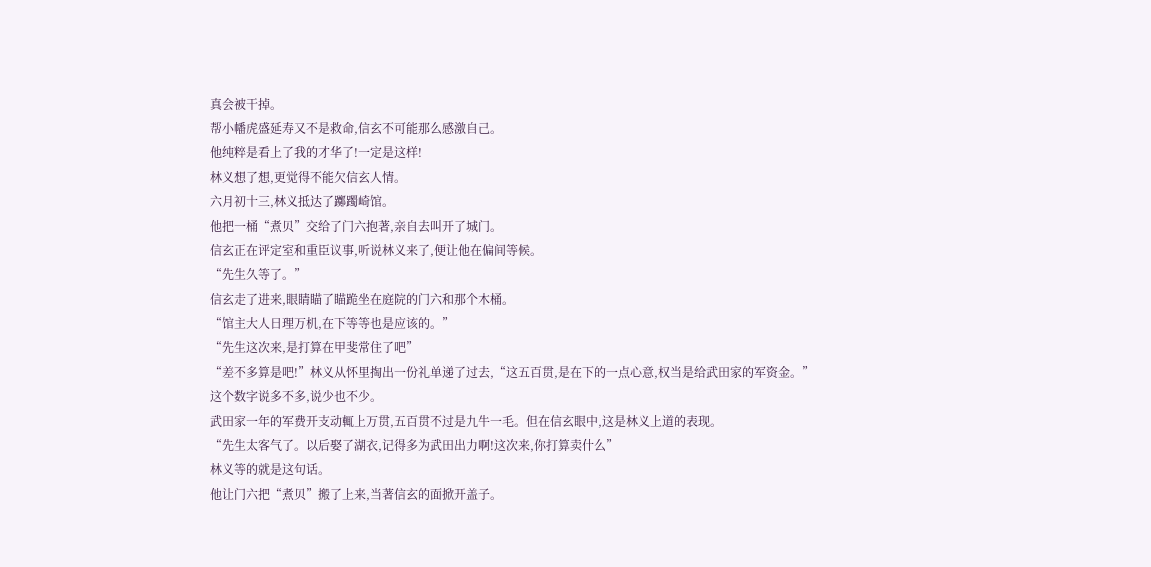真会被干掉。
帮小幡虎盛延寿又不是救命,信玄不可能那么感激自己。
他纯粹是看上了我的才华了!一定是这样!
林义想了想,更觉得不能欠信玄人情。
六月初十三,林义抵达了躑躅崎馆。
他把一桶“煮贝”交给了门六抱著,亲自去叫开了城门。
信玄正在评定室和重臣议事,听说林义来了,便让他在偏间等候。
“先生久等了。”
信玄走了进来,眼睛瞄了瞄跪坐在庭院的门六和那个木桶。
“馆主大人日理万机,在下等等也是应该的。”
“先生这次来,是打算在甲斐常住了吧”
“差不多算是吧!”林义从怀里掏出一份礼单递了过去,“这五百贯,是在下的一点心意,权当是给武田家的军资金。”
这个数字说多不多,说少也不少。
武田家一年的军费开支动輒上万贯,五百贯不过是九牛一毛。但在信玄眼中,这是林义上道的表现。
“先生太客气了。以后娶了湖衣,记得多为武田出力啊!这次来,你打算卖什么”
林义等的就是这句话。
他让门六把“煮贝”搬了上来,当著信玄的面掀开盖子。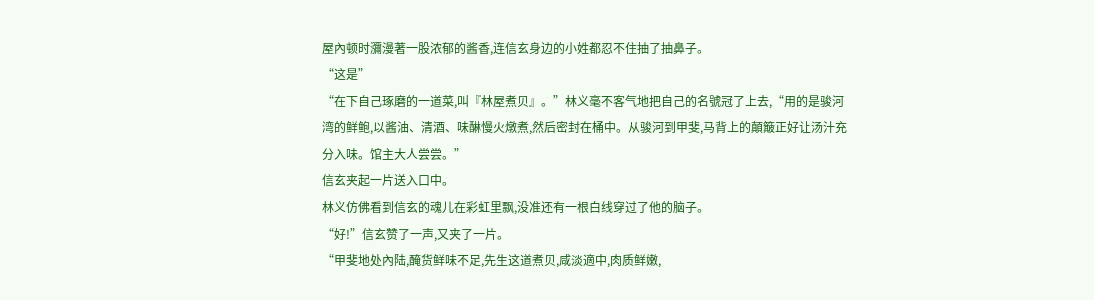屋內顿时瀰漫著一股浓郁的酱香,连信玄身边的小姓都忍不住抽了抽鼻子。
“这是”
“在下自己琢磨的一道菜,叫『林屋煮贝』。”林义毫不客气地把自己的名號冠了上去,“用的是骏河湾的鲜鲍,以酱油、清酒、味醂慢火燉煮,然后密封在桶中。从骏河到甲斐,马背上的顛簸正好让汤汁充分入味。馆主大人尝尝。”
信玄夹起一片送入口中。
林义仿佛看到信玄的魂儿在彩虹里飘,没准还有一根白线穿过了他的脑子。
“好!”信玄赞了一声,又夹了一片。
“甲斐地处內陆,醃货鲜味不足,先生这道煮贝,咸淡適中,肉质鲜嫩,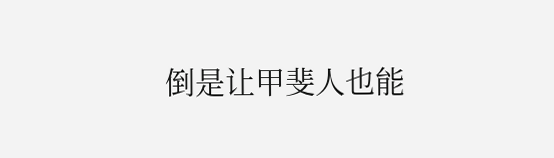倒是让甲斐人也能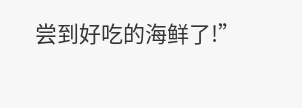尝到好吃的海鲜了!”